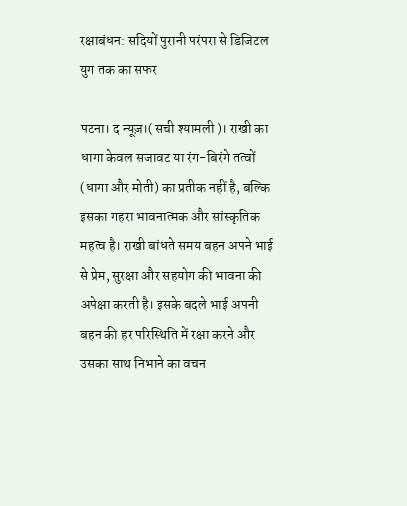रक्षाबंधन: सदियों पुरानी परंपरा से डिजिटल युग तक का सफर

पटना। द न्यूज़।( सची श्यामली )। राखी का धागा केवल सजावट या रंग-बिरंगे तत्वों (धागा और मोती) का प्रतीक नहीं है, बल्कि इसका गहरा भावनात्मक और सांस्कृतिक महत्व है। राखी बांधते समय बहन अपने भाई से प्रेम, सुरक्षा और सहयोग की भावना की अपेक्षा करती है। इसके बदले भाई अपनी बहन की हर परिस्थिति में रक्षा करने और उसका साथ निभाने का वचन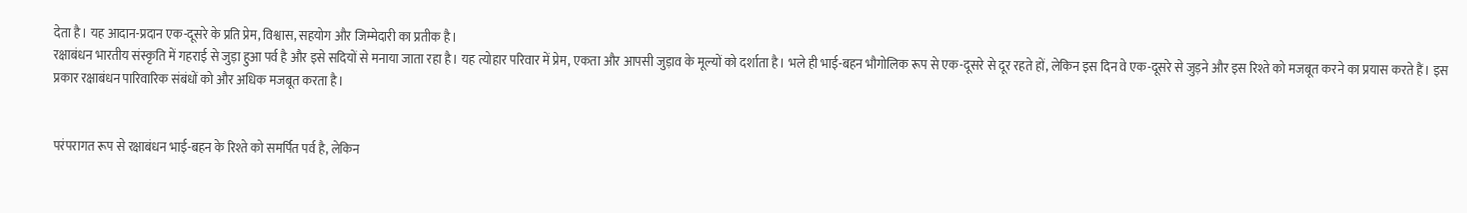देता है। यह आदान-प्रदान एक-दूसरे के प्रति प्रेम, विश्वास, सहयोग और जिम्मेदारी का प्रतीक है।
रक्षाबंधन भारतीय संस्कृति में गहराई से जुड़ा हुआ पर्व है और इसे सदियों से मनाया जाता रहा है। यह त्योहार परिवार में प्रेम, एकता और आपसी जुड़ाव के मूल्यों को दर्शाता है। भले ही भाई-बहन भौगोलिक रूप से एक-दूसरे से दूर रहते हों, लेकिन इस दिन वे एक-दूसरे से जुड़ने और इस रिश्ते को मजबूत करने का प्रयास करते हैं। इस प्रकार रक्षाबंधन पारिवारिक संबंधों को और अधिक मजबूत करता है।


परंपरागत रूप से रक्षाबंधन भाई-बहन के रिश्ते को समर्पित पर्व है, लेकिन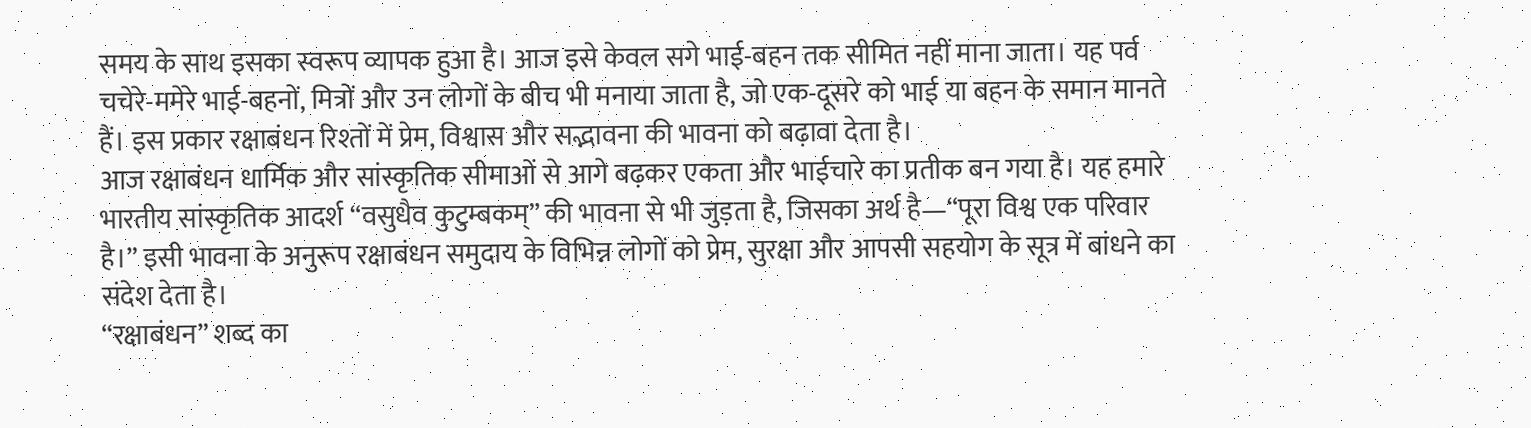समय के साथ इसका स्वरूप व्यापक हुआ है। आज इसे केवल सगे भाई-बहन तक सीमित नहीं माना जाता। यह पर्व चचेरे-ममेरे भाई-बहनों, मित्रों और उन लोगों के बीच भी मनाया जाता है, जो एक-दूसरे को भाई या बहन के समान मानते हैं। इस प्रकार रक्षाबंधन रिश्तों में प्रेम, विश्वास और सद्भावना की भावना को बढ़ावा देता है।
आज रक्षाबंधन धार्मिक और सांस्कृतिक सीमाओं से आगे बढ़कर एकता और भाईचारे का प्रतीक बन गया है। यह हमारे भारतीय सांस्कृतिक आदर्श “वसुधैव कुटुम्बकम्” की भावना से भी जुड़ता है, जिसका अर्थ है—“पूरा विश्व एक परिवार है।” इसी भावना के अनुरूप रक्षाबंधन समुदाय के विभिन्न लोगों को प्रेम, सुरक्षा और आपसी सहयोग के सूत्र में बांधने का संदेश देता है।
“रक्षाबंधन” शब्द का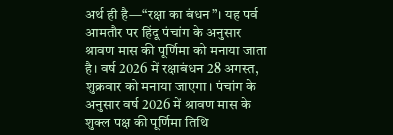अर्थ ही है—“रक्षा का बंधन”। यह पर्व आमतौर पर हिंदू पंचांग के अनुसार श्रावण मास की पूर्णिमा को मनाया जाता है। वर्ष 2026 में रक्षाबंधन 28 अगस्त, शुक्रवार को मनाया जाएगा। पंचांग के अनुसार वर्ष 2026 में श्रावण मास के शुक्ल पक्ष की पूर्णिमा तिथि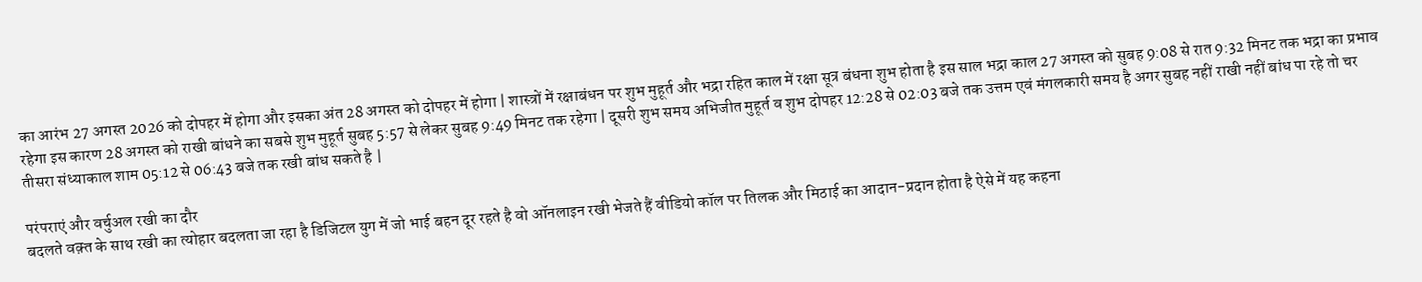का आरंभ 27 अगस्त 2026 को दोपहर में होगा और इसका अंत 28 अगस्त को दोपहर में होगा | शास्त्रों में रक्षाबंधन पर शुभ मुहूर्त और भद्रा रहित काल में रक्षा सूत्र बंधना शुभ होता है इस साल भद्रा काल 27 अगस्त को सुबह 9:08 से रात 9:32 मिनट तक भद्रा का प्रभाव रहेगा इस कारण 28 अगस्त को राखी बांधने का सबसे शुभ मुहूर्त सुबह 5:57 से लेकर सुबह 9:49 मिनट तक रहेगा | दूसरी शुभ समय अभिजीत मुहूर्त व शुभ दोपहर 12:28 से 02:03 बजे तक उत्तम एवं मंगलकारी समय है अगर सुबह नहीं राखी नहीं बांध पा रहे तो चर तीसरा संध्याकाल शाम 05:12 से 06:43 बजे तक रखी बांध सकते है |

परंपराएं और वर्चुअल रखी का दौर
बदलते वक़्त के साथ रखी का त्योहार बदलता जा रहा है डिजिटल युग में जो भाई बहन दूर रहते है वो ऑनलाइन रखी भेजते हैं वीडियो कॉल पर तिलक और मिठाई का आदान-प्रदान होता है ऐसे में यह कहना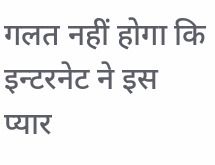गलत नहीं होगा कि इन्टरनेट ने इस प्यार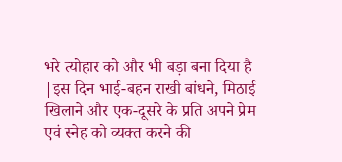भरे त्योहार को और भी बड़ा बना दिया है |इस दिन भाई-बहन राखी बांधने, मिठाई खिलाने और एक-दूसरे के प्रति अपने प्रेम एवं स्नेह को व्यक्त करने की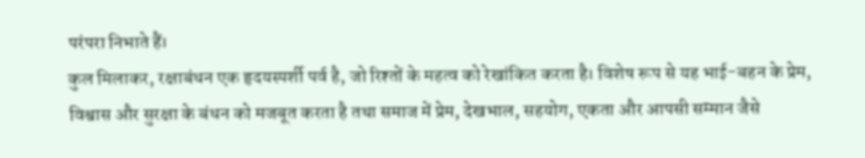परंपरा निभाते हैं।
कुल मिलाकर, रक्षाबंधन एक हृदयस्पर्शी पर्व है, जो रिश्तों के महत्व को रेखांकित करता है। विशेष रूप से यह भाई-बहन के प्रेम, विश्वास और सुरक्षा के बंधन को मजबूत करता है तथा समाज में प्रेम, देखभाल, सहयोग, एकता और आपसी सम्मान जैसे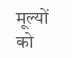मूल्यों को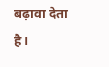बढ़ावा देता है।